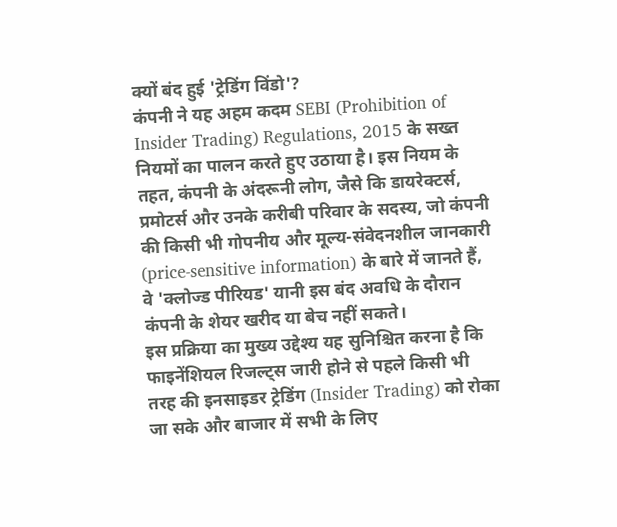क्यों बंद हुई 'ट्रेडिंग विंडो'?
कंपनी ने यह अहम कदम SEBI (Prohibition of Insider Trading) Regulations, 2015 के सख्त नियमों का पालन करते हुए उठाया है। इस नियम के तहत, कंपनी के अंदरूनी लोग, जैसे कि डायरेक्टर्स, प्रमोटर्स और उनके करीबी परिवार के सदस्य, जो कंपनी की किसी भी गोपनीय और मूल्य-संवेदनशील जानकारी (price-sensitive information) के बारे में जानते हैं, वे 'क्लोज्ड पीरियड' यानी इस बंद अवधि के दौरान कंपनी के शेयर खरीद या बेच नहीं सकते।
इस प्रक्रिया का मुख्य उद्देश्य यह सुनिश्चित करना है कि फाइनेंशियल रिजल्ट्स जारी होने से पहले किसी भी तरह की इनसाइडर ट्रेडिंग (Insider Trading) को रोका जा सके और बाजार में सभी के लिए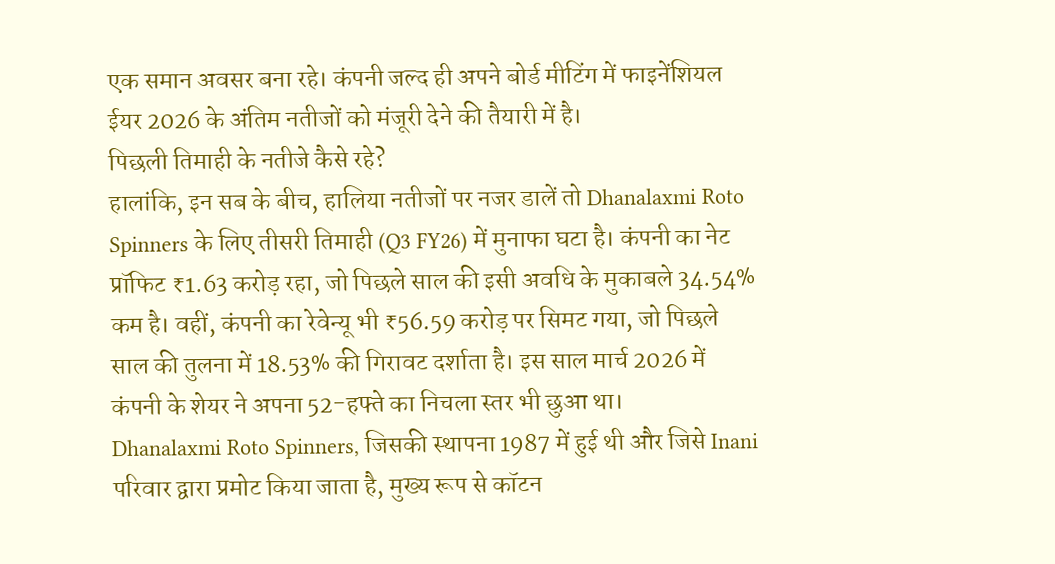एक समान अवसर बना रहे। कंपनी जल्द ही अपने बोर्ड मीटिंग में फाइनेंशियल ईयर 2026 के अंतिम नतीजों को मंजूरी देने की तैयारी में है।
पिछली तिमाही के नतीजे कैसे रहे?
हालांकि, इन सब के बीच, हालिया नतीजों पर नजर डालें तो Dhanalaxmi Roto Spinners के लिए तीसरी तिमाही (Q3 FY26) में मुनाफा घटा है। कंपनी का नेट प्रॉफिट ₹1.63 करोड़ रहा, जो पिछले साल की इसी अवधि के मुकाबले 34.54% कम है। वहीं, कंपनी का रेवेन्यू भी ₹56.59 करोड़ पर सिमट गया, जो पिछले साल की तुलना में 18.53% की गिरावट दर्शाता है। इस साल मार्च 2026 में कंपनी के शेयर ने अपना 52-हफ्ते का निचला स्तर भी छुआ था।
Dhanalaxmi Roto Spinners, जिसकी स्थापना 1987 में हुई थी और जिसे Inani परिवार द्वारा प्रमोट किया जाता है, मुख्य रूप से कॉटन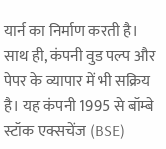यार्न का निर्माण करती है। साथ ही, कंपनी वुड पल्प और पेपर के व्यापार में भी सक्रिय है। यह कंपनी 1995 से बॉम्बे स्टॉक एक्सचेंज (BSE)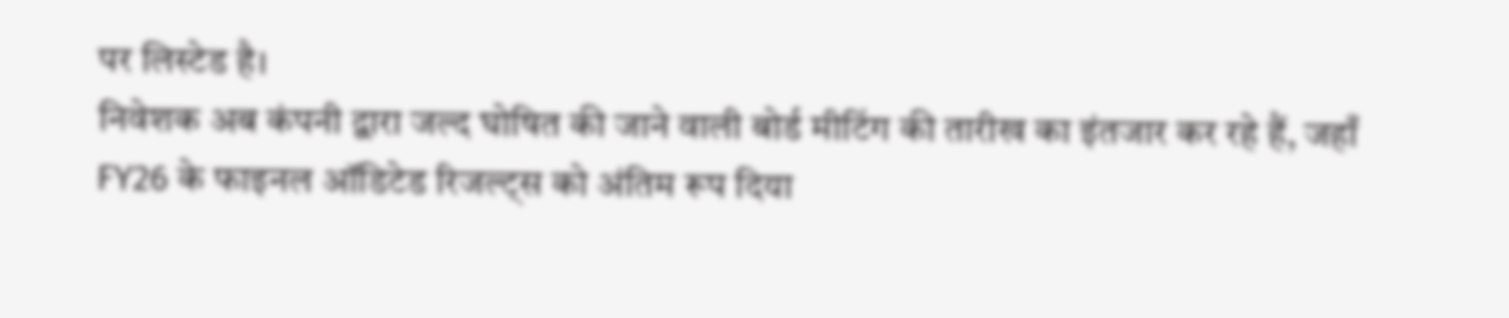पर लिस्टेड है।
निवेशक अब कंपनी द्वारा जल्द घोषित की जाने वाली बोर्ड मीटिंग की तारीख का इंतजार कर रहे हैं, जहाँ FY26 के फाइनल ऑडिटेड रिजल्ट्स को अंतिम रूप दिया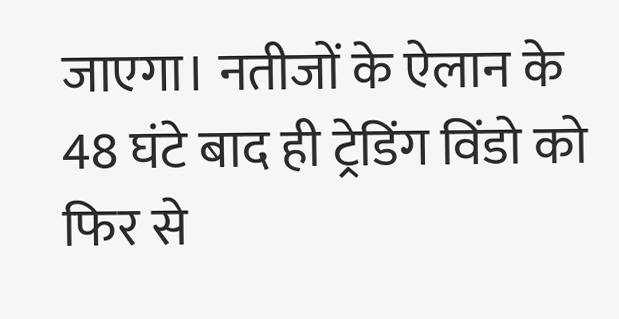जाएगा। नतीजों के ऐलान के 48 घंटे बाद ही ट्रेडिंग विंडो को फिर से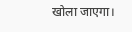खोला जाएगा।